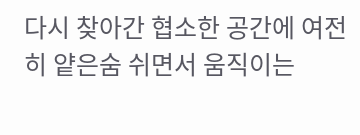다시 찾아간 협소한 공간에 여전히 얕은숨 쉬면서 움직이는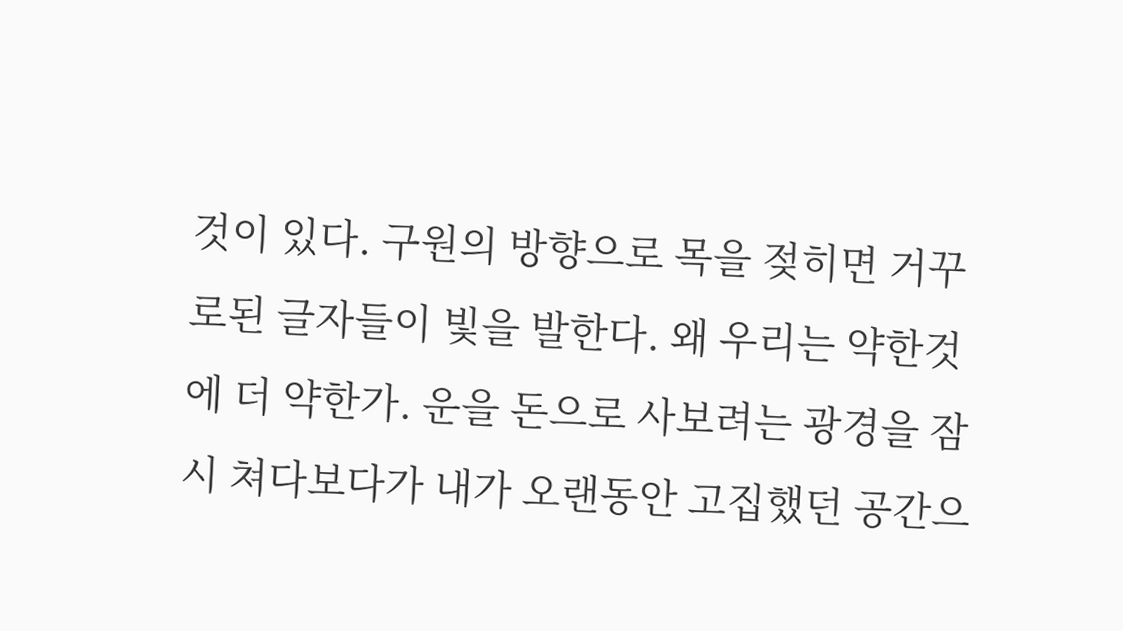것이 있다. 구원의 방향으로 목을 젖히면 거꾸로된 글자들이 빛을 발한다. 왜 우리는 약한것에 더 약한가. 운을 돈으로 사보려는 광경을 잠시 쳐다보다가 내가 오랜동안 고집했던 공간으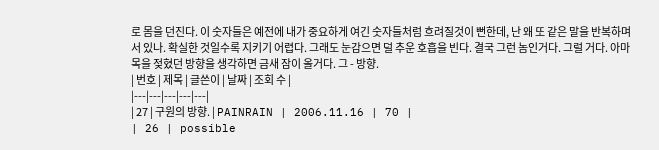로 몸을 던진다. 이 숫자들은 예전에 내가 중요하게 여긴 숫자들처럼 흐려질것이 뻔한데, 난 왜 또 같은 말을 반복하며 서 있나. 확실한 것일수록 지키기 어렵다. 그래도 눈감으면 덜 추운 호흡을 빈다. 결국 그런 놈인거다. 그럴 거다. 아마 목을 젖혔던 방향을 생각하면 금새 잠이 올거다. 그 - 방향.
| 번호 | 제목 | 글쓴이 | 날짜 | 조회 수 |
|---|---|---|---|---|
| 27 | 구원의 방향. | PAINRAIN | 2006.11.16 | 70 |
| 26 | possible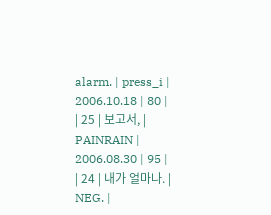alarm. | press_i | 2006.10.18 | 80 |
| 25 | 보고서, | PAINRAIN | 2006.08.30 | 95 |
| 24 | 내가 얼마나. | NEG. |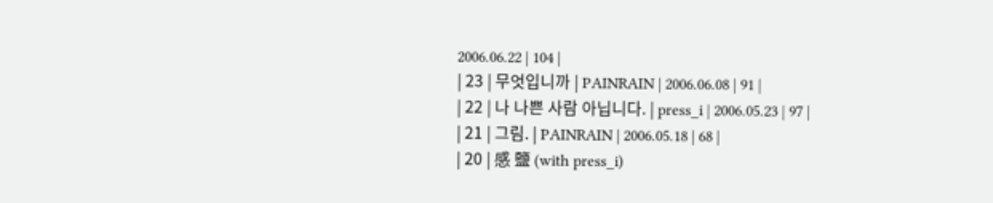2006.06.22 | 104 |
| 23 | 무엇입니까 | PAINRAIN | 2006.06.08 | 91 |
| 22 | 나 나쁜 사람 아닙니다. | press_i | 2006.05.23 | 97 |
| 21 | 그림. | PAINRAIN | 2006.05.18 | 68 |
| 20 | 感 鹽 (with press_i)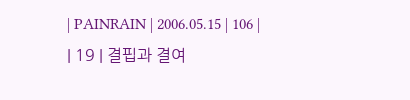| PAINRAIN | 2006.05.15 | 106 |
| 19 | 결핍과 결여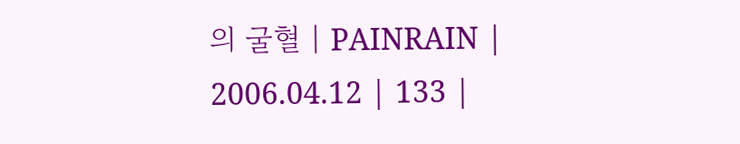의 굴혈 | PAINRAIN | 2006.04.12 | 133 |